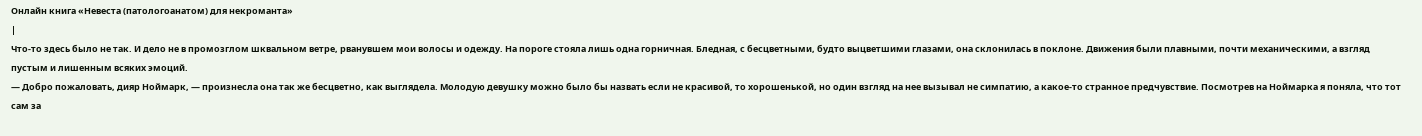Онлайн книга «Невеста (патологоанатом) для некроманта»
|
Что‑то здесь было не так. И дело не в промозглом шквальном ветре, рванувшем мои волосы и одежду. На пороге стояла лишь одна горничная. Бледная, с бесцветными, будто выцветшими глазами, она склонилась в поклоне. Движения были плавными, почти механическими, а взгляд пустым и лишенным всяких эмоций.
— Добро пожаловать, дияр Ноймарк, — произнесла она так же бесцветно, как выглядела. Молодую девушку можно было бы назвать если не красивой, то хорошенькой, но один взгляд на нее вызывал не симпатию, а какое-то странное предчувствие. Посмотрев на Ноймарка я поняла, что тот сам за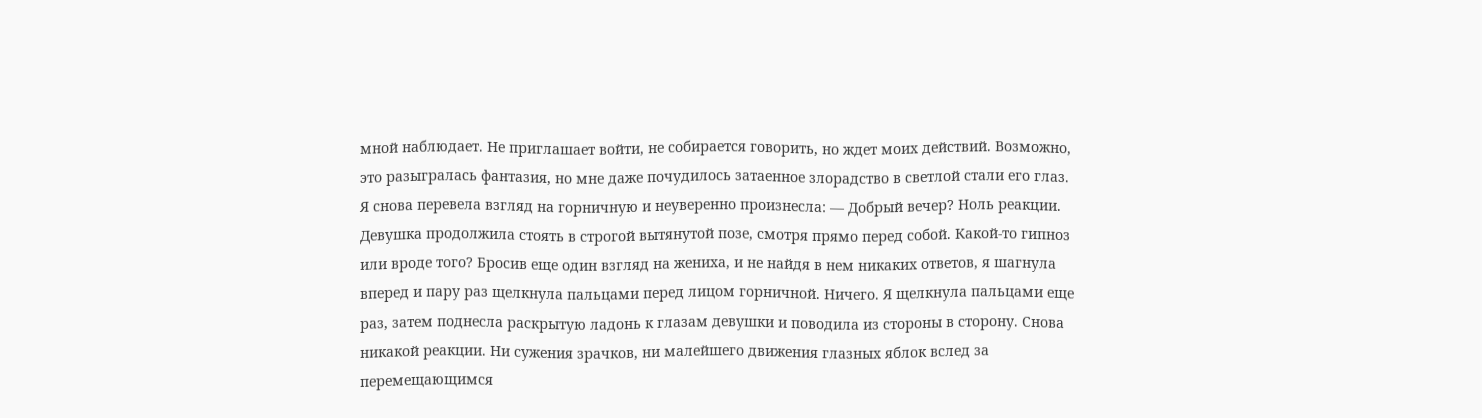мной наблюдает. Не приглашает войти, не собирается говорить, но ждет моих действий. Возможно, это разыгралась фантазия, но мне даже почудилось затаенное злорадство в светлой стали его глаз. Я снова перевела взгляд на горничную и неуверенно произнесла: — Добрый вечер? Ноль реакции. Девушка продолжила стоять в строгой вытянутой позе, смотря прямо перед собой. Какой-то гипноз или вроде того? Бросив еще один взгляд на жениха, и не найдя в нем никаких ответов, я шагнула вперед и пару раз щелкнула пальцами перед лицом горничной. Ничего. Я щелкнула пальцами еще раз, затем поднесла раскрытую ладонь к глазам девушки и поводила из стороны в сторону. Снова никакой реакции. Ни сужения зрачков, ни малейшего движения глазных яблок вслед за перемещающимся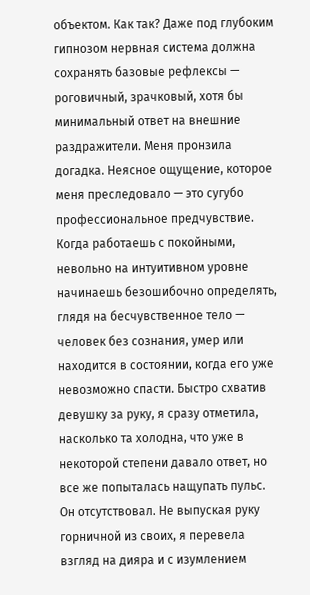объектом. Как так? Даже под глубоким гипнозом нервная система должна сохранять базовые рефлексы — роговичный, зрачковый, хотя бы минимальный ответ на внешние раздражители. Меня пронзила догадка. Неясное ощущение, которое меня преследовало — это сугубо профессиональное предчувствие. Когда работаешь с покойными, невольно на интуитивном уровне начинаешь безошибочно определять, глядя на бесчувственное тело — человек без сознания, умер или находится в состоянии, когда его уже невозможно спасти. Быстро схватив девушку за руку, я сразу отметила, насколько та холодна, что уже в некоторой степени давало ответ, но все же попыталась нащупать пульс. Он отсутствовал. Не выпуская руку горничной из своих, я перевела взгляд на дияра и с изумлением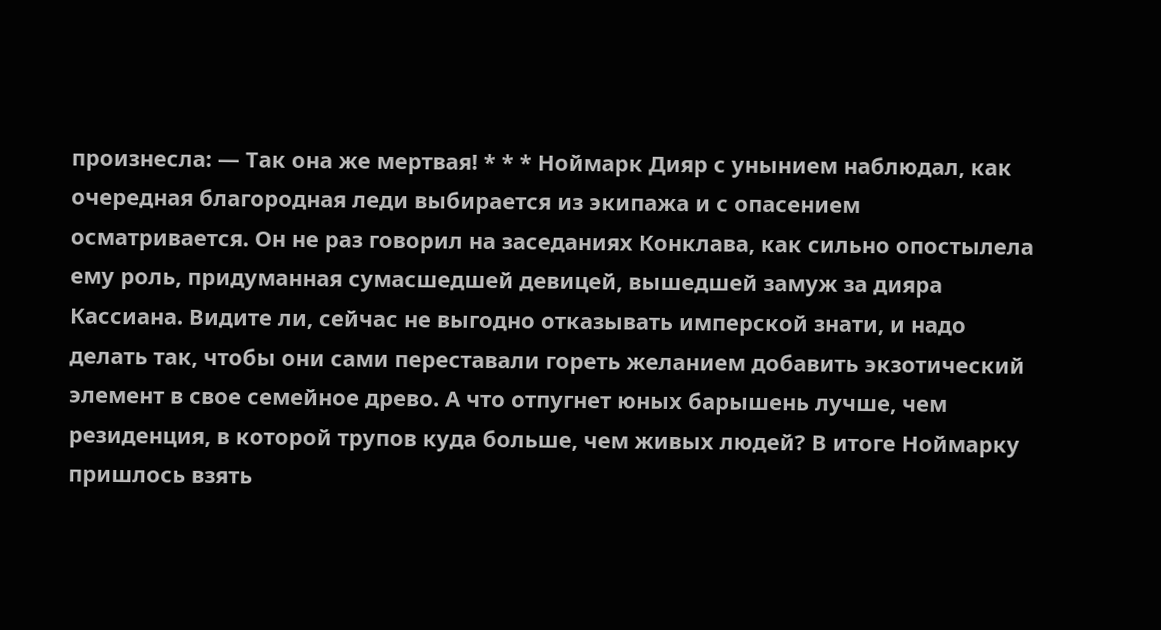произнесла: — Так она же мертвая! * * * Ноймарк Дияр с унынием наблюдал, как очередная благородная леди выбирается из экипажа и с опасением осматривается. Он не раз говорил на заседаниях Конклава, как сильно опостылела ему роль, придуманная сумасшедшей девицей, вышедшей замуж за дияра Кассиана. Видите ли, сейчас не выгодно отказывать имперской знати, и надо делать так, чтобы они сами переставали гореть желанием добавить экзотический элемент в свое семейное древо. А что отпугнет юных барышень лучше, чем резиденция, в которой трупов куда больше, чем живых людей? В итоге Ноймарку пришлось взять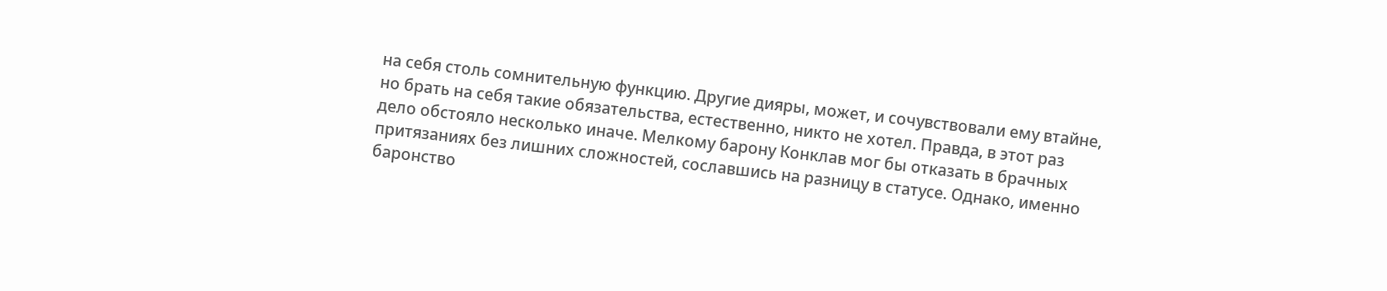на себя столь сомнительную функцию. Другие дияры, может, и сочувствовали ему втайне, но брать на себя такие обязательства, естественно, никто не хотел. Правда, в этот раз дело обстояло несколько иначе. Мелкому барону Конклав мог бы отказать в брачных притязаниях без лишних сложностей, сославшись на разницу в статусе. Однако, именно баронство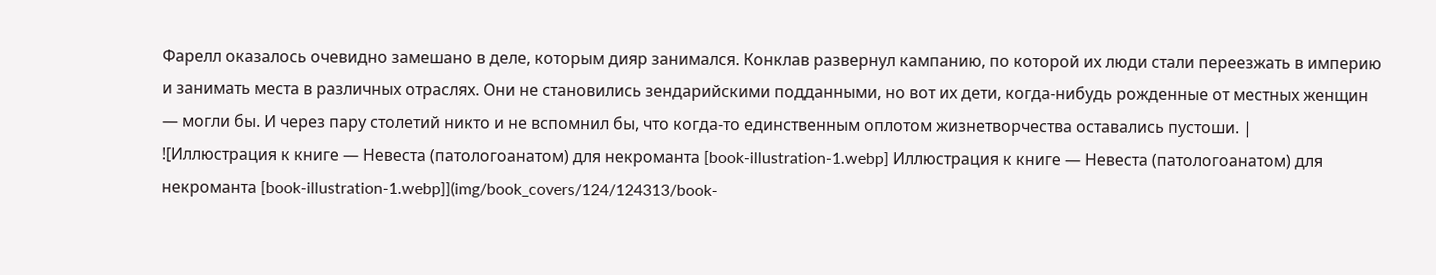Фарелл оказалось очевидно замешано в деле, которым дияр занимался. Конклав развернул кампанию, по которой их люди стали переезжать в империю и занимать места в различных отраслях. Они не становились зендарийскими подданными, но вот их дети, когда-нибудь рожденные от местных женщин — могли бы. И через пару столетий никто и не вспомнил бы, что когда-то единственным оплотом жизнетворчества оставались пустоши. |
![Иллюстрация к книге — Невеста (патологоанатом) для некроманта [book-illustration-1.webp] Иллюстрация к книге — Невеста (патологоанатом) для некроманта [book-illustration-1.webp]](img/book_covers/124/124313/book-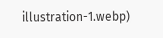illustration-1.webp)